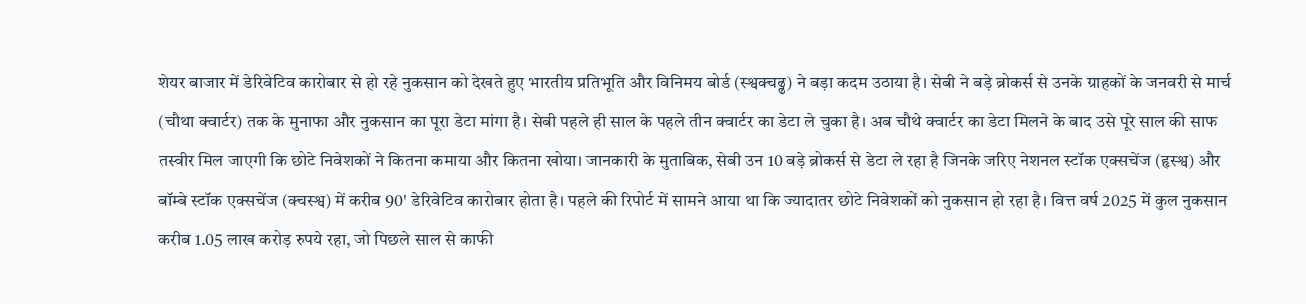शेयर बाजार में डेरिवेटिव कारोबार से हो रहे नुकसान को देखते हुए भारतीय प्रतिभूति और विनिमय बोर्ड (स्श्वक्चढ्ढ) ने बड़ा कदम उठाया है। सेबी ने बड़े ब्रोकर्स से उनके ग्राहकों के जनवरी से मार्च (चौथा क्वार्टर) तक के मुनाफा और नुकसान का पूरा डेटा मांगा है। सेबी पहले ही साल के पहले तीन क्वार्टर का डेटा ले चुका है। अब चौथे क्वार्टर का डेटा मिलने के बाद उसे पूरे साल की साफ तस्वीर मिल जाएगी कि छोटे निवेशकों ने कितना कमाया और कितना खोया। जानकारी के मुताबिक, सेबी उन 10 बड़े ब्रोकर्स से डेटा ले रहा है जिनके जरिए नेशनल स्टॉक एक्सचेंज (हृस्श्व) और बॉम्बे स्टॉक एक्सचेंज (क्चस्श्व) में करीब 90' डेरिवेटिव कारोबार होता है। पहले की रिपोर्ट में सामने आया था कि ज्यादातर छोटे निवेशकों को नुकसान हो रहा है। वित्त वर्ष 2025 में कुल नुकसान करीब 1.05 लाख करोड़ रुपये रहा, जो पिछले साल से काफी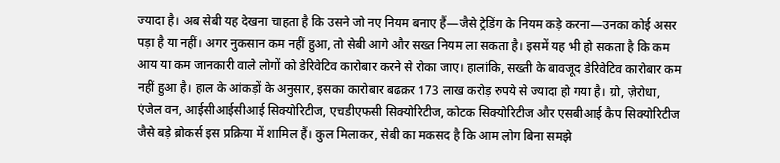ज्यादा है। अब सेबी यह देखना चाहता है कि उसने जो नए नियम बनाए हैं—जैसे ट्रेडिंग के नियम कड़े करना—उनका कोई असर पड़ा है या नहीं। अगर नुकसान कम नहीं हुआ, तो सेबी आगे और सख्त नियम ला सकता है। इसमें यह भी हो सकता है कि कम आय या कम जानकारी वाले लोगों को डेरिवेटिव कारोबार करने से रोका जाए। हालांकि, सख्ती के बावजूद डेरिवेटिव कारोबार कम नहीं हुआ है। हाल के आंकड़ों के अनुसार, इसका कारोबार बढक़र 173 लाख करोड़ रुपये से ज्यादा हो गया है। ग्रो, ज़ेरोधा, एंजेल वन, आईसीआईसीआई सिक्योरिटीज, एचडीएफसी सिक्योरिटीज, कोटक सिक्योरिटीज और एसबीआई कैप सिक्योरिटीज जैसे बड़े ब्रोकर्स इस प्रक्रिया में शामिल हैं। कुल मिलाकर, सेबी का मकसद है कि आम लोग बिना समझे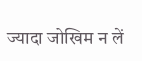ज्यादा जोखिम न लें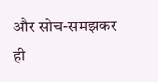और सोच-समझकर ही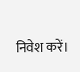निवेश करें।